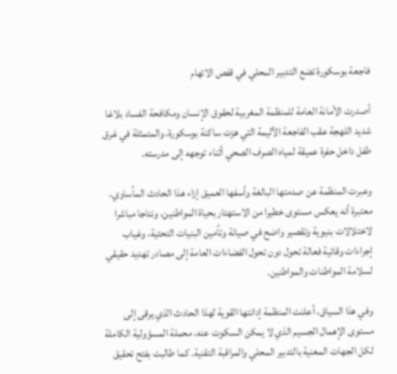فاجعة بوسكورة تضع التدبير المحلي في قفص الاتهام

أصدرت الأمانة العامة للمنظمة المغربية لحقوق الإنسان ومكافحة الفساد بلاغا شديد اللهجة عقب الفاجعة الأليمة التي هزت ساكنة بوسكورة، والمتمثلة في غرق طفل داخل حفرة عميقة لمياه الصرف الصحي أثناء توجهه إلى مدرسته.

وعبرت المنظمة عن صدمتها البالغة وأسفها العميق إزاء هذا الحادث المأساوي، معتبرة أنه يعكس مستوى خطيرا من الاستهتار بحياة المواطنين، ونتاجا مباشرا لاختلالات بنيوية وتقصير واضح في صيانة وتأمين البنيات التحتية، وغياب إجراءات وقائية فعالة تحول دون تحول الفضاءات العامة إلى مصادر تهديد حقيقي لسلامة المواطنات والمواطنين.

وفي هذا السياق، أعلنت المنظمة إدانتها القوية لهذا الحادث الذي يرقى إلى مستوى الإهمال الجسيم الذي لا يمكن السكوت عنه، محملة المسؤولية الكاملة لكل الجهات المعنية بالتدبير المحلي والمراقبة التقنية. كما طالبت بفتح تحقيق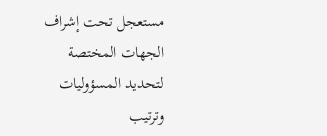مستعجل تحت إشراف الجهات المختصة لتحديد المسؤوليات وترتيب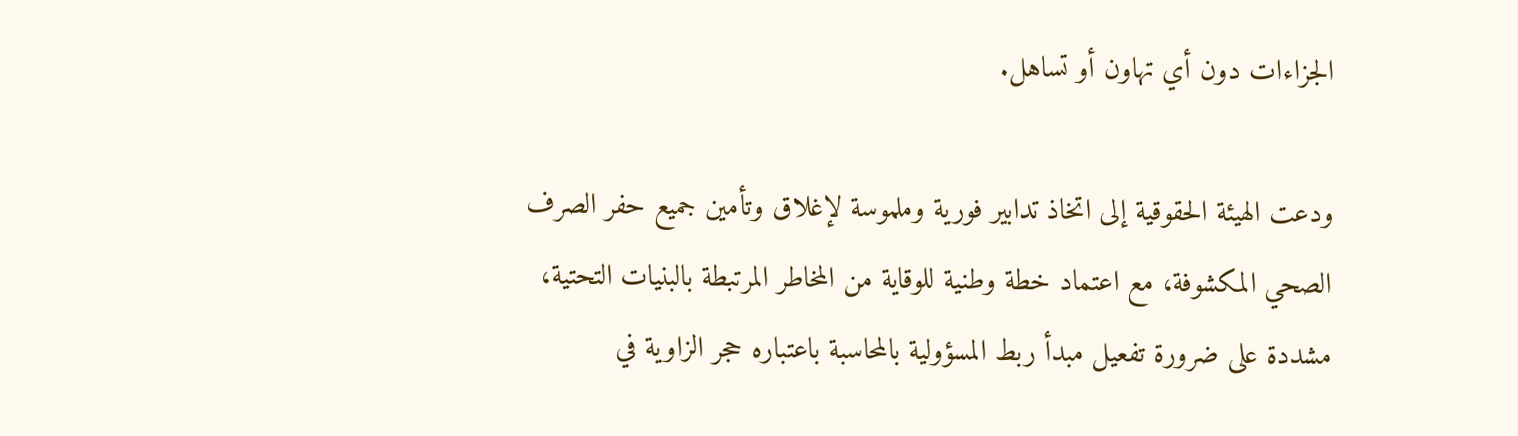الجزاءات دون أي تهاون أو تساهل.

ودعت الهيئة الحقوقية إلى اتخاذ تدابير فورية وملموسة لإغلاق وتأمين جميع حفر الصرف الصحي المكشوفة، مع اعتماد خطة وطنية للوقاية من المخاطر المرتبطة بالبنيات التحتية، مشددة على ضرورة تفعيل مبدأ ربط المسؤولية بالمحاسبة باعتباره حجر الزاوية في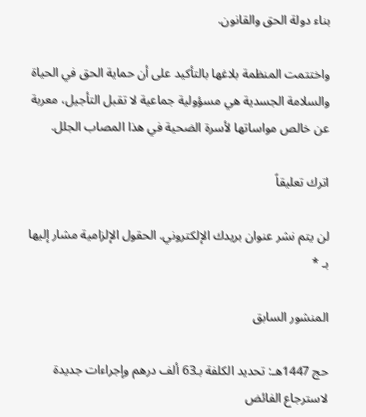بناء دولة الحق والقانون.

واختتمت المنظمة بلاغها بالتأكيد على أن حماية الحق في الحياة والسلامة الجسدية هي مسؤولية جماعية لا تقبل التأجيل، معربة عن خالص مواساتها لأسرة الضحية في هذا المصاب الجلل.

اترك تعليقاً

لن يتم نشر عنوان بريدك الإلكتروني. الحقول الإلزامية مشار إليها بـ *

المنشور السابق

حج 1447هـ: تحديد الكلفة بـ63 ألف درهم وإجراءات جديدة لاسترجاع الفائض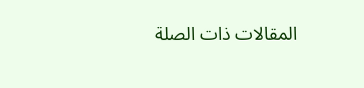المقالات ذات الصلة